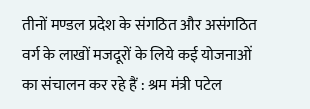तीनों मण्डल प्रदेश के संगठित और असंगठित वर्ग के लाखों मजदूरों के लिये कई योजनाओं का संचालन कर रहे हैं : श्रम मंत्री पटेल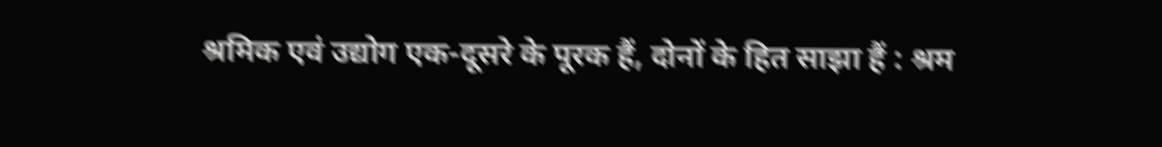श्रमिक एवं उद्योग एक-दूसरे के पूरक हैं, दोनों के हित साझा हैं : श्रम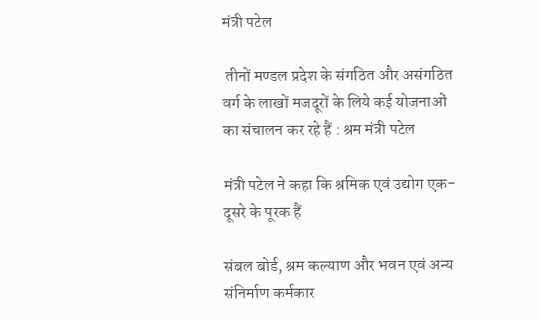मंत्री पटेल

 तीनों मण्डल प्रदेश के संगठित और असंगठित वर्ग के लाखों मजदूरों के लिये कई योजनाओं का संचालन कर रहे हैं : श्रम मंत्री पटेल

मंत्री पटेल ने कहा कि श्रमिक एवं उद्योग एक-दूसरे के पूरक हैं

संबल बोर्ड, श्रम कल्याण और भवन एवं अन्य संनिर्माण कर्मकार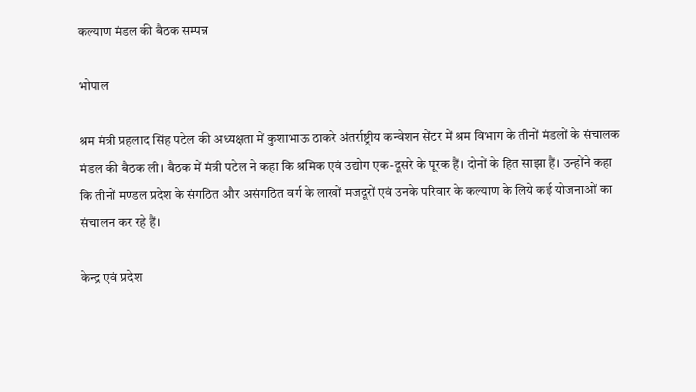कल्याण मंडल की बैठक सम्पन्न

भोपाल

श्रम मंत्री प्रहलाद सिंह पटेल की अध्यक्षता में कुशाभाऊ ठाकरे अंतर्राष्ट्रीय कन्वेशन सेंटर में श्रम विभाग के तीनों मंडलों के संचालक मंडल की बैठक ली। बैठक में मंत्री पटेल ने कहा कि श्रमिक एवं उद्योग एक-दूसरे के पूरक हैं। दोनों के हित साझा हैं। उन्होंने कहा कि तीनों मण्डल प्रदेश के संगठित और असंगठित वर्ग के लाखों मजदूरों एवं उनके परिवार के कल्याण के लिये कई योजनाओं का संचालन कर रहे हैं।

केन्द्र एवं प्रदेश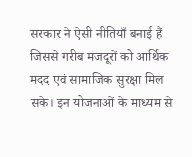सरकार ने ऐसी नीतियाँ बनाई हैं जिससे गरीब मजदूरों को आर्थिक मदद एवं सामाजिक सुरक्षा मिल सके। इन योजनाओं के माध्यम से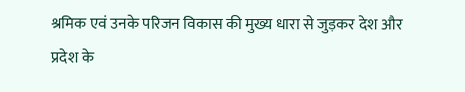श्रमिक एवं उनके परिजन विकास की मुख्य धारा से जुड़कर देश और प्रदेश के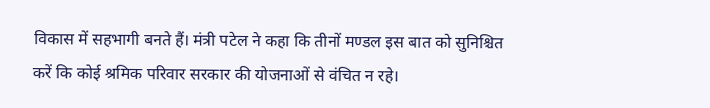विकास में सहभागी बनते हैं। मंत्री पटेल ने कहा कि तीनों मण्डल इस बात को सुनिश्चित करें कि कोई श्रमिक परिवार सरकार की योजनाओं से वंचित न रहे।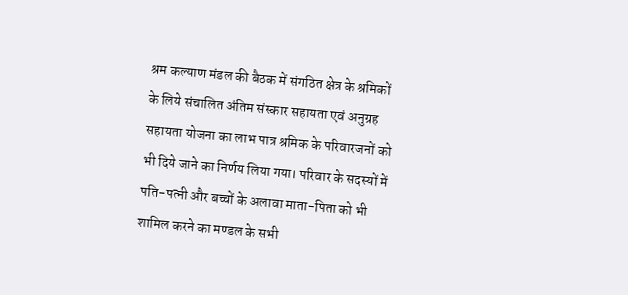श्रम कल्याण मंडल की बैठक में संगठित क्षेत्र के श्रमिकों के लिये संचालित अंतिम संस्कार सहायता एवं अनुग्रह सहायता योजना का लाभ पात्र श्रमिक के परिवारजनों को भी दिये जाने का निर्णय लिया गया। परिवार के सदस्यों में पति-पत्नी और बच्चों के अलावा माता-पिता को भी शामिल करने का मण्डल के सभी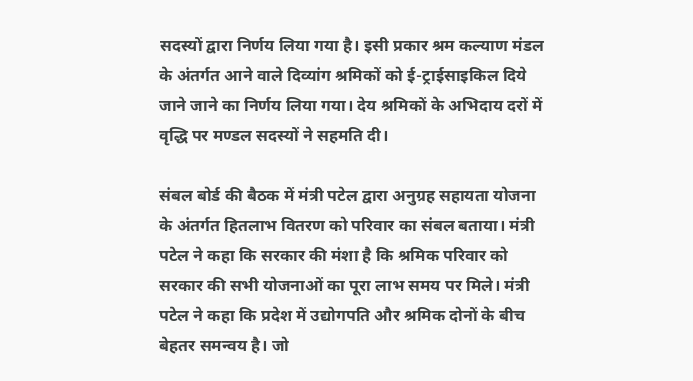सदस्यों द्वारा निर्णय लिया गया है। इसी प्रकार श्रम कल्याण मंडल के अंतर्गत आने वाले दिव्यांग श्रमिकों को ई-ट्राईसाइकिल दिये जाने जाने का निर्णय लिया गया। देय श्रमिकों के अभिदाय दरों में वृद्धि पर मण्डल सदस्यों ने सहमति दी।

संबल बोर्ड की बैठक में मंत्री पटेल द्वारा अनुग्रह सहायता योजना के अंतर्गत हितलाभ वितरण को परिवार का संबल बताया। मंत्री पटेल ने कहा कि सरकार की मंशा है कि श्रमिक परिवार को सरकार की सभी योजनाओं का पूरा लाभ समय पर मिले। मंत्री पटेल ने कहा कि प्रदेश में उद्योगपति और श्रमिक दोनों के बीच बेहतर समन्वय है। जो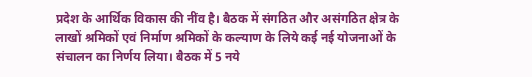प्रदेश के आर्थिक विकास की नींव है। बैठक में संगठित और असंगठित क्षेत्र के लाखों श्रमिकों एवं निर्माण श्रमिकों के कल्याण के लिये कई नई योजनाओं के संचालन का निर्णय लिया। बैठक में 5 नये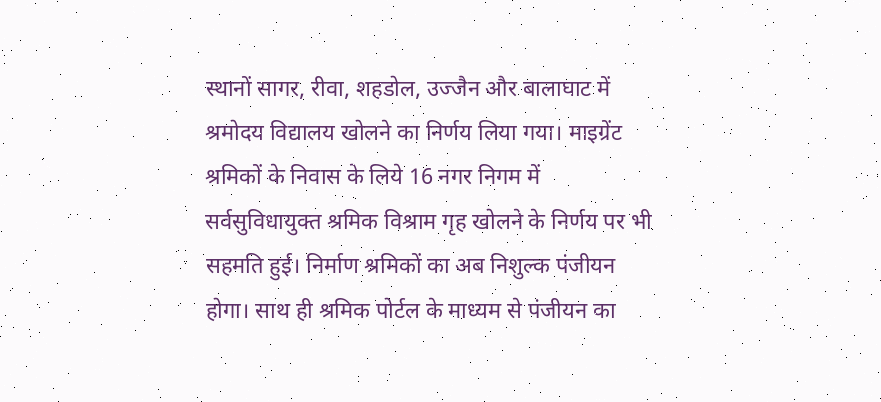स्थानों सागर, रीवा, शहडोल, उज्जैन और बालाघाट में श्रमोदय विद्यालय खोलने का निर्णय लिया गया। माइग्रेंट श्रमिकों के निवास के लिये 16 नगर निगम में सर्वसुविधायुक्त श्रमिक विश्राम गृह खोलने के निर्णय पर भी सहमति हुई। निर्माण श्रमिकों का अब निशुल्क पंजीयन होगा। साथ ही श्रमिक पोर्टल के माध्यम से पंजीयन का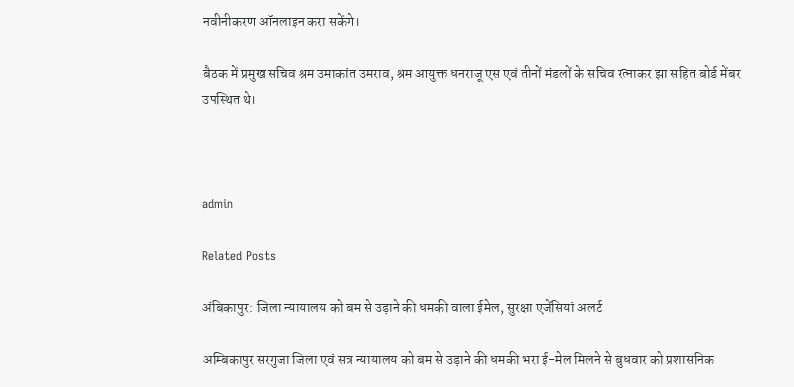नवीनीकरण ऑनलाइन करा सकेंगे।

बैठक में प्रमुख सचिव श्रम उमाकांत उमराव, श्रम आयुक्त धनराजू एस एवं तीनों मंडलों के सचिव रत्नाकर झा सहित बोर्ड मेंबर उपस्थित थे।



admin

Related Posts

अंबिकापुर: जिला न्यायालय को बम से उड़ाने की धमकी वाला ईमेल, सुरक्षा एजेंसियां अलर्ट

अम्बिकापुर सरगुजा जिला एवं सत्र न्यायालय को बम से उड़ाने की धमकी भरा ई-मेल मिलने से बुधवार को प्रशासनिक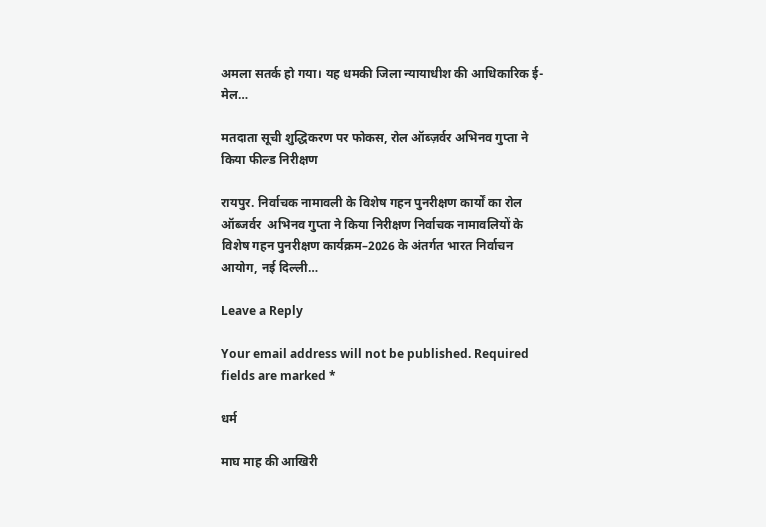अमला सतर्क हो गया। यह धमकी जिला न्यायाधीश की आधिकारिक ई-मेल…

मतदाता सूची शुद्धिकरण पर फोकस, रोल ऑब्ज़र्वर अभिनव गुप्ता ने किया फील्ड निरीक्षण

रायपुर. निर्वाचक नामावली के विशेष गहन पुनरीक्षण कार्यों का रोल ऑब्जर्वर  अभिनव गुप्ता ने किया निरीक्षण निर्वाचक नामावलियों के विशेष गहन पुनरीक्षण कार्यक्रम–2026 के अंतर्गत भारत निर्वाचन आयोग, नई दिल्ली…

Leave a Reply

Your email address will not be published. Required fields are marked *

धर्म

माघ माह की आखिरी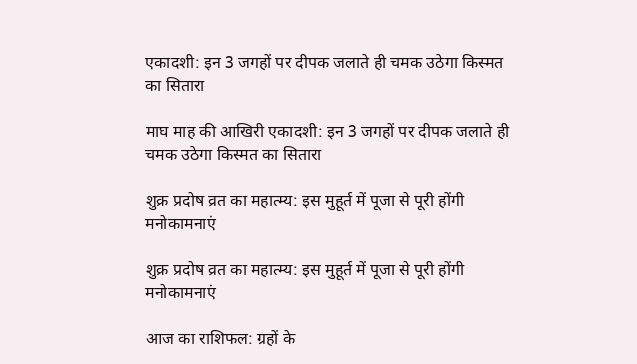एकादशी: इन 3 जगहों पर दीपक जलाते ही चमक उठेगा किस्मत का सितारा

माघ माह की आखिरी एकादशी: इन 3 जगहों पर दीपक जलाते ही चमक उठेगा किस्मत का सितारा

शुक्र प्रदोष व्रत का महात्म्य: इस मुहूर्त में पूजा से पूरी होंगी मनोकामनाएं

शुक्र प्रदोष व्रत का महात्म्य: इस मुहूर्त में पूजा से पूरी होंगी मनोकामनाएं

आज का राशिफल: ग्रहों के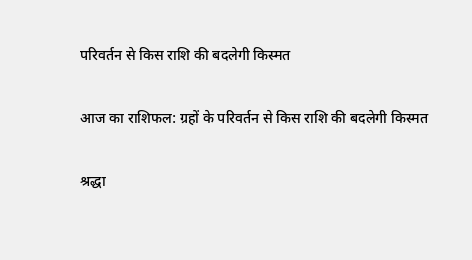परिवर्तन से किस राशि की बदलेगी किस्मत

आज का राशिफल: ग्रहों के परिवर्तन से किस राशि की बदलेगी किस्मत

श्रद्धा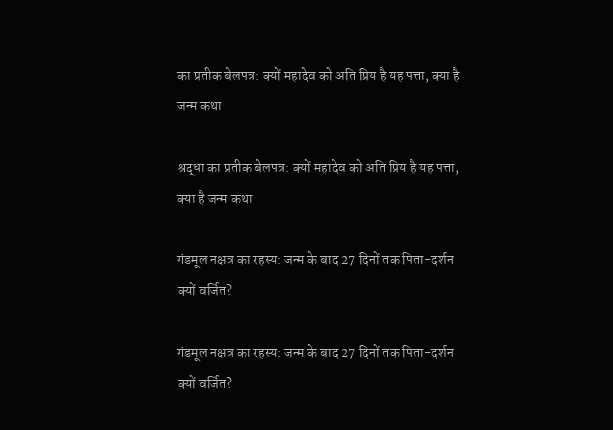का प्रतीक बेलपत्र: क्यों महादेव को अति प्रिय है यह पत्ता, क्या है जन्म कथा

श्रद्धा का प्रतीक बेलपत्र: क्यों महादेव को अति प्रिय है यह पत्ता, क्या है जन्म कथा

गंडमूल नक्षत्र का रहस्य: जन्म के बाद 27 दिनों तक पिता-दर्शन क्यों वर्जित?

गंडमूल नक्षत्र का रहस्य: जन्म के बाद 27 दिनों तक पिता-दर्शन क्यों वर्जित?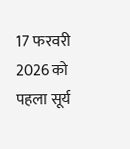17 फरवरी 2026 को पहला सूर्य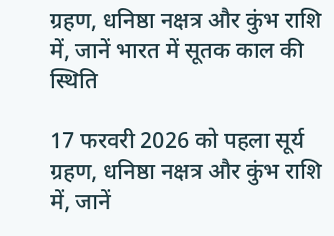ग्रहण, धनिष्ठा नक्षत्र और कुंभ राशि में, जानें भारत में सूतक काल की स्थिति

17 फरवरी 2026 को पहला सूर्य ग्रहण, धनिष्ठा नक्षत्र और कुंभ राशि में, जानें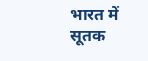भारत में सूतक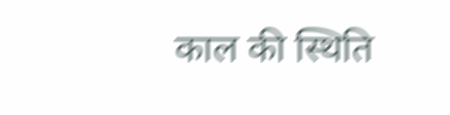काल की स्थिति